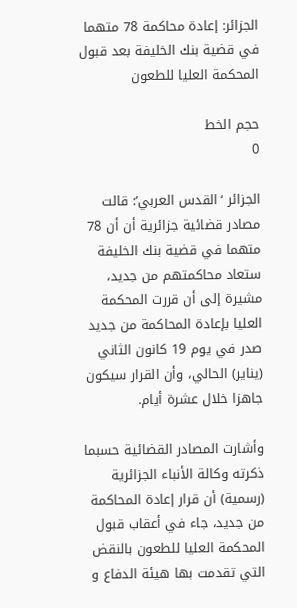الجزائر: إعادة محاكمة 78 متهما في قضية بنك الخليفة بعد قبول المحكمة العليا للطعون

حجم الخط
0

الجزائر ‘القدس العربي’: قالت مصادر قضائية جزائرية أن أن 78 متهما في قضية بنك الخليفة ستعاد محاكمتهم من جديد، مشيرة إلى أن قررت المحكمة العليا بإعادة المحاكمة من جديد صدر في يوم 19 كانون الثاني (يناير) الحالي، وأن القرار سيكون جاهزا خلال عشرة أيام.

وأشارت المصادر القضائية حسبما ذكرته وكالة الأنباء الجزائرية (رسمية) أن قرار إعادة المحاكمة من جديد، جاء في أعقاب قبول المحكمة العليا للطعون بالنقض التي تقدمت بها هيئة الدفاع و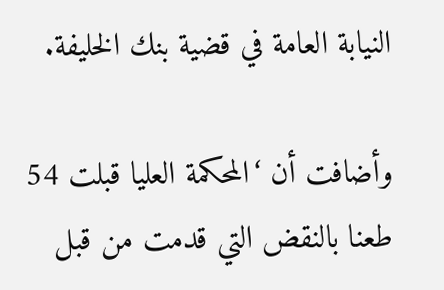النيابة العامة في قضية بنك الخليفة.

وأضافت أن ‘المحكمة العليا قبلت 54 طعنا بالنقض التي قدمت من قبل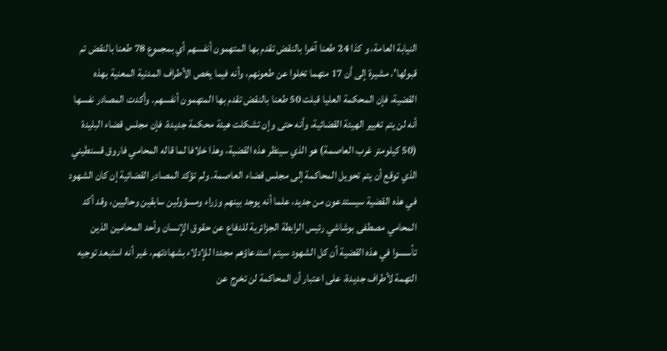النيابة العامة، و كذا 24 طعنا آخرا بالنقض تقدم بها المتهمون أنفسهم أي بمجموع 78 طعنا بالنقض تم قبولها’، مشيرة إلى أن 17 متهما تخلوا عن طعونهم، وأنه فيما يخص الأطراف المدنية المعنية بهذه القضية، فإن المحكمة العليا قبلت 50 طعنا بالنقض تقدم بها المتهمون أنفسهم. وأكدت المصادر نفسها أنه لن يتم تغيير الهيئة القضائية، وأنه حتى وإن تشكلت هيئة محكمة جديدة، فإن مجلس قضاء البليدة (50 كيلومتر غرب العاصمة) هو الذي سينظر هذه القضية، وهذا خلافا لما قاله المحامي فاروق قسنطيني الذي توقع أن يتم تحويل المحاكمة إلى مجلس قضاء العاصمة. ولم تؤكد المصادر القضائية إن كان الشهود في هذه القضية سيستدعون من جديد، علما أنه يوجد بينهم وزراء ومسؤولين سابقين وحاليين، وقد أكد المحامي مصطفى بوشاشي رئيس الرابطة الجزائرية للدفاع عن حقوق الإنسان وأحد المحامين الذين تأسسوا في هذه القضية أن كل الشهود سيتم استدعاؤهم مجددا للإدلاء بشهادتهم، غير أنه استبعد توجيه التهمة لأطراف جديدة، على اعتبار أن المحاكمة لن تخرج عن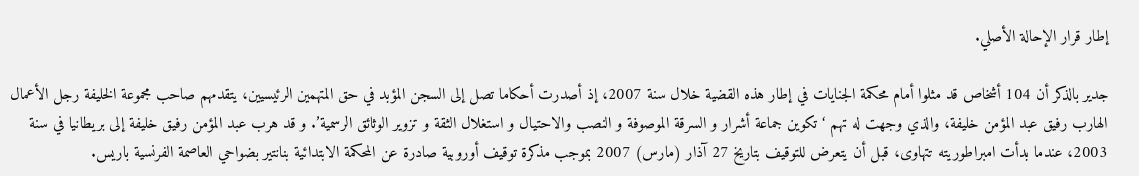إطار قرار الإحالة الأصلي.

جدير بالذكر أن 104 أشخاص قد مثلوا أمام محكمة الجنايات في إطار هذه القضية خلال سنة 2007، إذ أصدرت أحكاما تصل إلى السجن المؤبد في حق المتهمين الرئيسيين، يتقدمهم صاحب مجموعة الخليفة رجل الأعمال الهارب رفيق عبد المؤمن خليفة، والذي وجهت له تهم ‘تكوين جماعة أشرار و السرقة الموصوفة و النصب والاحتيال و استغلال الثقة و تزوير الوثائق الرسمية’. و قد هرب عبد المؤمن رفيق خليفة إلى بريطانيا في سنة 2003، عندما بدأت امبراطوريته تتهاوى، قبل أن يتعرض للتوقيف بتاريخ 27 آذار (مارس) 2007 بموجب مذكرة توقيف أوروبية صادرة عن المحكمة الابتدائية بنانتير بضواحي العاصمة الفرنسية باريس.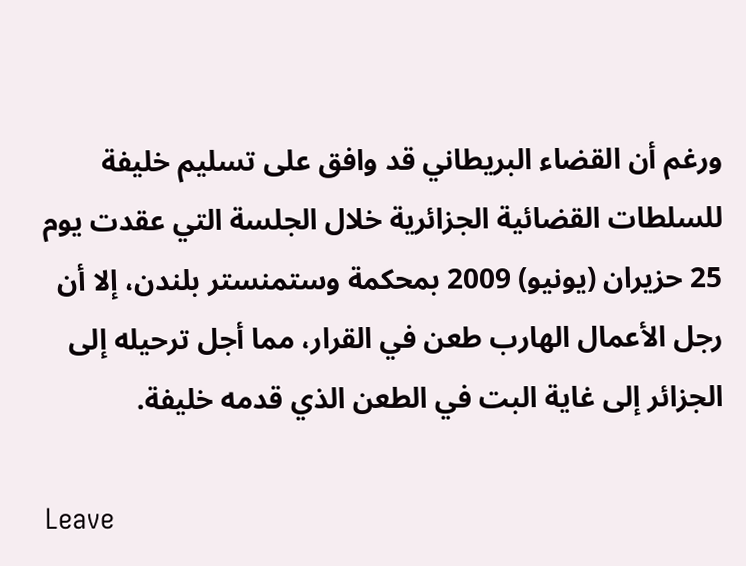ورغم أن القضاء البريطاني قد وافق على تسليم خليفة للسلطات القضائية الجزائرية خلال الجلسة التي عقدت يوم 25 حزيران (يونيو) 2009 بمحكمة وستمنستر بلندن، إلا أن رجل الأعمال الهارب طعن في القرار، مما أجل ترحيله إلى الجزائر إلى غاية البت في الطعن الذي قدمه خليفة.

Leave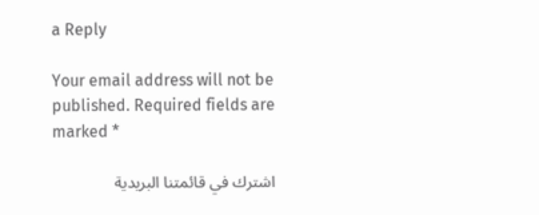a Reply

Your email address will not be published. Required fields are marked *

اشترك في قائمتنا البريدية